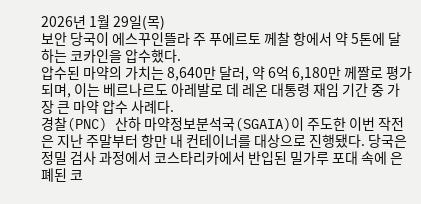2026년 1월 29일(목)
보안 당국이 에스꾸인뜰라 주 푸에르토 께찰 항에서 약 5톤에 달하는 코카인을 압수했다.
압수된 마약의 가치는 8,640만 달러, 약 6억 6,180만 께짤로 평가되며, 이는 베르나르도 아레발로 데 레온 대통령 재임 기간 중 가장 큰 마약 압수 사례다.
경찰(PNC) 산하 마약정보분석국(SGAIA)이 주도한 이번 작전은 지난 주말부터 항만 내 컨테이너를 대상으로 진행됐다. 당국은 정밀 검사 과정에서 코스타리카에서 반입된 밀가루 포대 속에 은폐된 코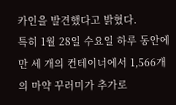카인을 발견했다고 밝혔다.
특히 1월 28일 수요일 하루 동안에만 세 개의 컨테이너에서 1,566개의 마약 꾸러미가 추가로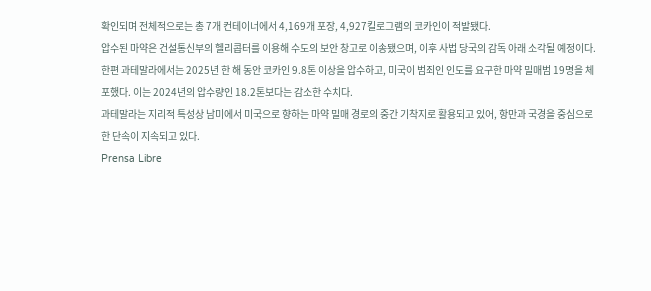확인되며 전체적으로는 총 7개 컨테이너에서 4,169개 포장, 4,927킬로그램의 코카인이 적발됐다.
압수된 마약은 건설통신부의 헬리콥터를 이용해 수도의 보안 창고로 이송됐으며, 이후 사법 당국의 감독 아래 소각될 예정이다.
한편 과테말라에서는 2025년 한 해 동안 코카인 9.8톤 이상을 압수하고, 미국이 범죄인 인도를 요구한 마약 밀매범 19명을 체포했다. 이는 2024년의 압수량인 18.2톤보다는 감소한 수치다.
과테말라는 지리적 특성상 남미에서 미국으로 향하는 마약 밀매 경로의 중간 기착지로 활용되고 있어, 항만과 국경을 중심으로 한 단속이 지속되고 있다.
Prensa Libre